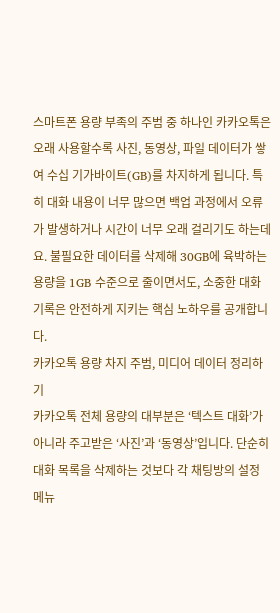스마트폰 용량 부족의 주범 중 하나인 카카오톡은 오래 사용할수록 사진, 동영상, 파일 데이터가 쌓여 수십 기가바이트(GB)를 차지하게 됩니다. 특히 대화 내용이 너무 많으면 백업 과정에서 오류가 발생하거나 시간이 너무 오래 걸리기도 하는데요. 불필요한 데이터를 삭제해 30GB에 육박하는 용량을 1GB 수준으로 줄이면서도, 소중한 대화 기록은 안전하게 지키는 핵심 노하우를 공개합니다.
카카오톡 용량 차지 주범, 미디어 데이터 정리하기
카카오톡 전체 용량의 대부분은 ‘텍스트 대화’가 아니라 주고받은 ‘사진’과 ‘동영상’입니다. 단순히 대화 목록을 삭제하는 것보다 각 채팅방의 설정 메뉴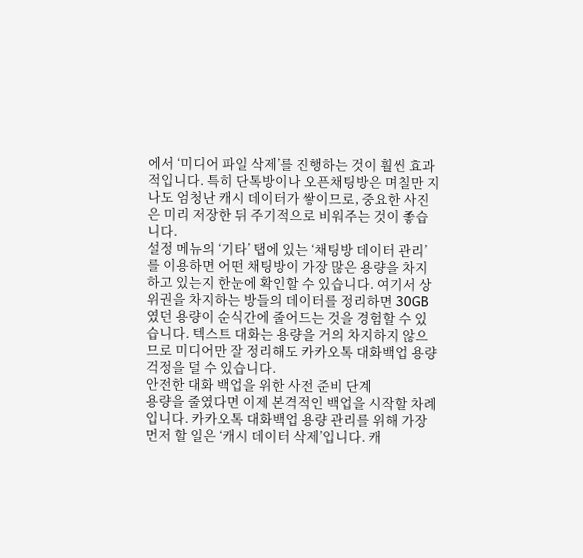에서 ‘미디어 파일 삭제’를 진행하는 것이 훨씬 효과적입니다. 특히 단톡방이나 오픈채팅방은 며칠만 지나도 엄청난 캐시 데이터가 쌓이므로, 중요한 사진은 미리 저장한 뒤 주기적으로 비워주는 것이 좋습니다.
설정 메뉴의 ‘기타’ 탭에 있는 ‘채팅방 데이터 관리’를 이용하면 어떤 채팅방이 가장 많은 용량을 차지하고 있는지 한눈에 확인할 수 있습니다. 여기서 상위권을 차지하는 방들의 데이터를 정리하면 30GB였던 용량이 순식간에 줄어드는 것을 경험할 수 있습니다. 텍스트 대화는 용량을 거의 차지하지 않으므로 미디어만 잘 정리해도 카카오톡 대화백업 용량 걱정을 덜 수 있습니다.
안전한 대화 백업을 위한 사전 준비 단계
용량을 줄였다면 이제 본격적인 백업을 시작할 차례입니다. 카카오톡 대화백업 용량 관리를 위해 가장 먼저 할 일은 ‘캐시 데이터 삭제’입니다. 캐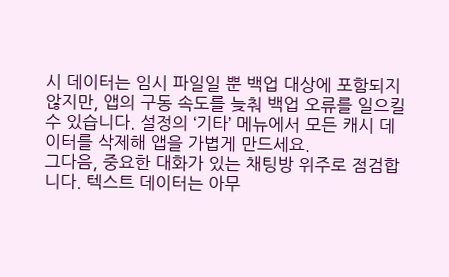시 데이터는 임시 파일일 뿐 백업 대상에 포함되지 않지만, 앱의 구동 속도를 늦춰 백업 오류를 일으킬 수 있습니다. 설정의 ‘기타’ 메뉴에서 모든 캐시 데이터를 삭제해 앱을 가볍게 만드세요.
그다음, 중요한 대화가 있는 채팅방 위주로 점검합니다. 텍스트 데이터는 아무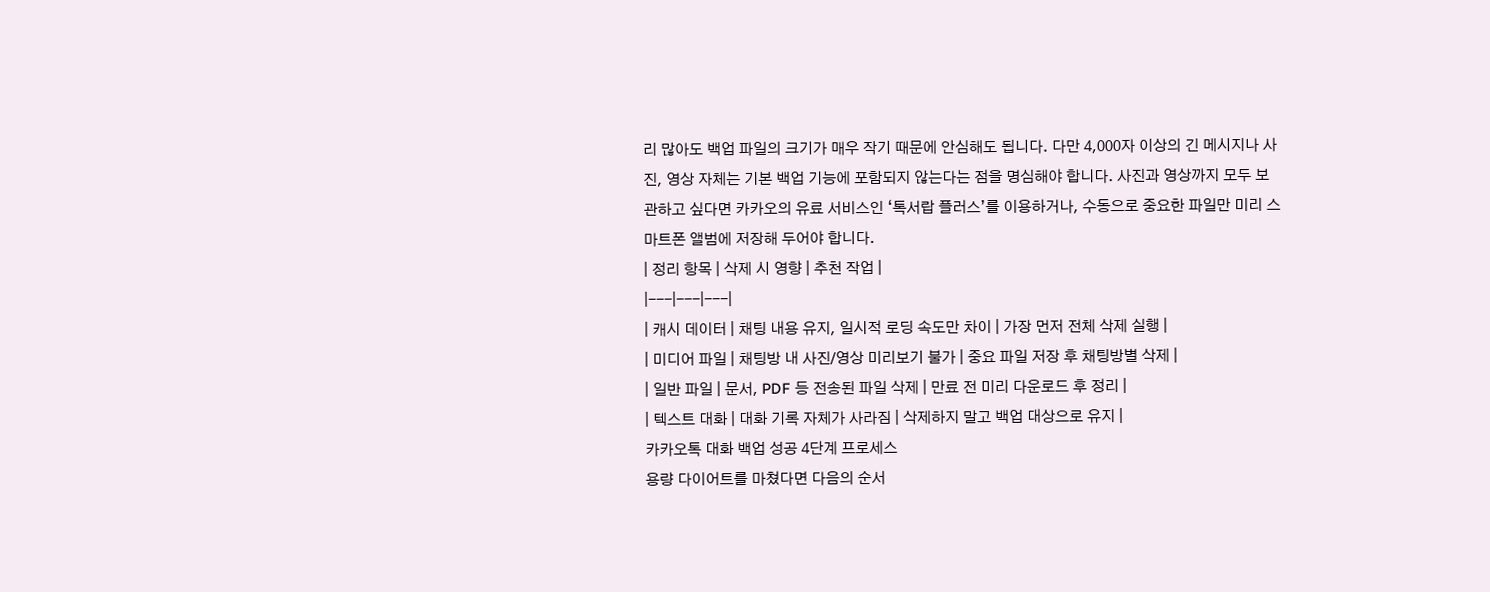리 많아도 백업 파일의 크기가 매우 작기 때문에 안심해도 됩니다. 다만 4,000자 이상의 긴 메시지나 사진, 영상 자체는 기본 백업 기능에 포함되지 않는다는 점을 명심해야 합니다. 사진과 영상까지 모두 보관하고 싶다면 카카오의 유료 서비스인 ‘톡서랍 플러스’를 이용하거나, 수동으로 중요한 파일만 미리 스마트폰 앨범에 저장해 두어야 합니다.
| 정리 항목 | 삭제 시 영향 | 추천 작업 |
|---|---|---|
| 캐시 데이터 | 채팅 내용 유지, 일시적 로딩 속도만 차이 | 가장 먼저 전체 삭제 실행 |
| 미디어 파일 | 채팅방 내 사진/영상 미리보기 불가 | 중요 파일 저장 후 채팅방별 삭제 |
| 일반 파일 | 문서, PDF 등 전송된 파일 삭제 | 만료 전 미리 다운로드 후 정리 |
| 텍스트 대화 | 대화 기록 자체가 사라짐 | 삭제하지 말고 백업 대상으로 유지 |
카카오톡 대화 백업 성공 4단계 프로세스
용량 다이어트를 마쳤다면 다음의 순서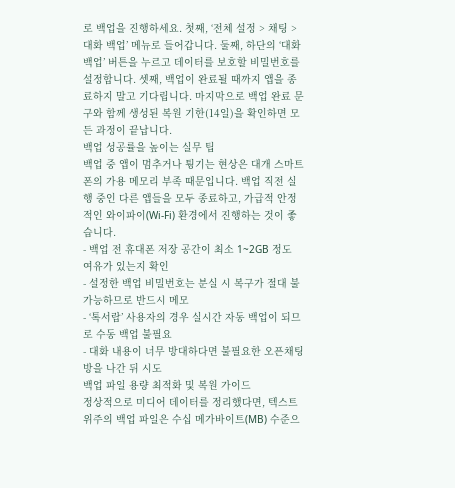로 백업을 진행하세요. 첫째, ‘전체 설정 > 채팅 > 대화 백업’ 메뉴로 들어갑니다. 둘째, 하단의 ‘대화 백업’ 버튼을 누르고 데이터를 보호할 비밀번호를 설정합니다. 셋째, 백업이 완료될 때까지 앱을 종료하지 말고 기다립니다. 마지막으로 백업 완료 문구와 함께 생성된 복원 기한(14일)을 확인하면 모든 과정이 끝납니다.
백업 성공률을 높이는 실무 팁
백업 중 앱이 멈추거나 튕기는 현상은 대개 스마트폰의 가용 메모리 부족 때문입니다. 백업 직전 실행 중인 다른 앱들을 모두 종료하고, 가급적 안정적인 와이파이(Wi-Fi) 환경에서 진행하는 것이 좋습니다.
- 백업 전 휴대폰 저장 공간이 최소 1~2GB 정도 여유가 있는지 확인
- 설정한 백업 비밀번호는 분실 시 복구가 절대 불가능하므로 반드시 메모
- ‘톡서랍’ 사용자의 경우 실시간 자동 백업이 되므로 수동 백업 불필요
- 대화 내용이 너무 방대하다면 불필요한 오픈채팅방을 나간 뒤 시도
백업 파일 용량 최적화 및 복원 가이드
정상적으로 미디어 데이터를 정리했다면, 텍스트 위주의 백업 파일은 수십 메가바이트(MB) 수준으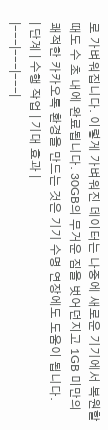로 가벼워집니다. 이렇게 가벼워진 데이터는 나중에 새로운 기기에서 복원할 때도 수 초 내에 완료됩니다. 30GB의 무거운 짐을 벗어던지고 1GB 미만의 쾌적한 카카오톡 환경을 만드는 것은 기기 수명 연장에도 도움이 됩니다.
| 단계 | 수행 작업 | 기대 효과 |
|---|---|---|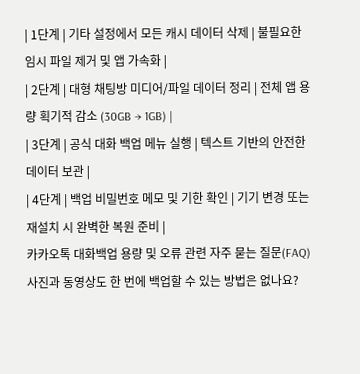| 1단계 | 기타 설정에서 모든 캐시 데이터 삭제 | 불필요한 임시 파일 제거 및 앱 가속화 |
| 2단계 | 대형 채팅방 미디어/파일 데이터 정리 | 전체 앱 용량 획기적 감소 (30GB → 1GB) |
| 3단계 | 공식 대화 백업 메뉴 실행 | 텍스트 기반의 안전한 데이터 보관 |
| 4단계 | 백업 비밀번호 메모 및 기한 확인 | 기기 변경 또는 재설치 시 완벽한 복원 준비 |
카카오톡 대화백업 용량 및 오류 관련 자주 묻는 질문(FAQ)
사진과 동영상도 한 번에 백업할 수 있는 방법은 없나요?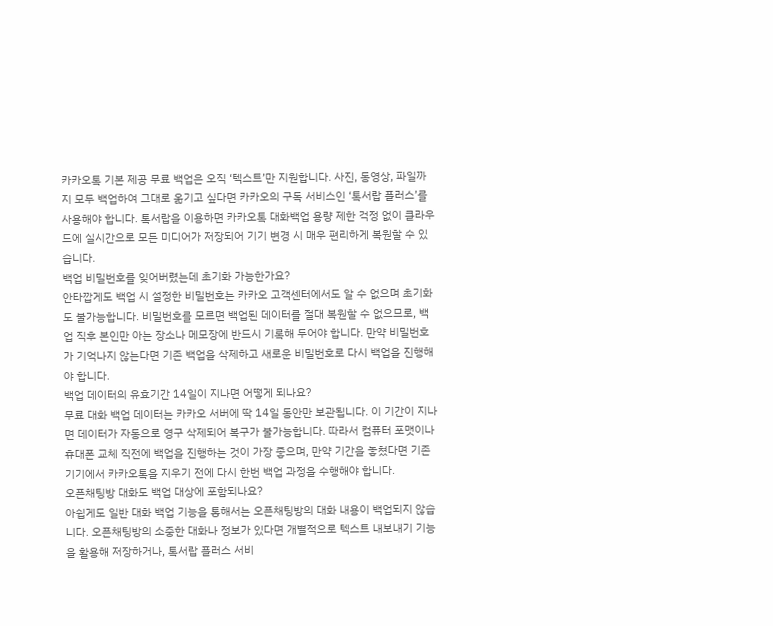카카오톡 기본 제공 무료 백업은 오직 ‘텍스트’만 지원합니다. 사진, 동영상, 파일까지 모두 백업하여 그대로 옮기고 싶다면 카카오의 구독 서비스인 ‘톡서랍 플러스’를 사용해야 합니다. 톡서랍을 이용하면 카카오톡 대화백업 용량 제한 걱정 없이 클라우드에 실시간으로 모든 미디어가 저장되어 기기 변경 시 매우 편리하게 복원할 수 있습니다.
백업 비밀번호를 잊어버렸는데 초기화 가능한가요?
안타깝게도 백업 시 설정한 비밀번호는 카카오 고객센터에서도 알 수 없으며 초기화도 불가능합니다. 비밀번호를 모르면 백업된 데이터를 절대 복원할 수 없으므로, 백업 직후 본인만 아는 장소나 메모장에 반드시 기록해 두어야 합니다. 만약 비밀번호가 기억나지 않는다면 기존 백업을 삭제하고 새로운 비밀번호로 다시 백업을 진행해야 합니다.
백업 데이터의 유효기간 14일이 지나면 어떻게 되나요?
무료 대화 백업 데이터는 카카오 서버에 딱 14일 동안만 보관됩니다. 이 기간이 지나면 데이터가 자동으로 영구 삭제되어 복구가 불가능합니다. 따라서 컴퓨터 포맷이나 휴대폰 교체 직전에 백업을 진행하는 것이 가장 좋으며, 만약 기간을 놓쳤다면 기존 기기에서 카카오톡을 지우기 전에 다시 한번 백업 과정을 수행해야 합니다.
오픈채팅방 대화도 백업 대상에 포함되나요?
아쉽게도 일반 대화 백업 기능을 통해서는 오픈채팅방의 대화 내용이 백업되지 않습니다. 오픈채팅방의 소중한 대화나 정보가 있다면 개별적으로 텍스트 내보내기 기능을 활용해 저장하거나, 톡서랍 플러스 서비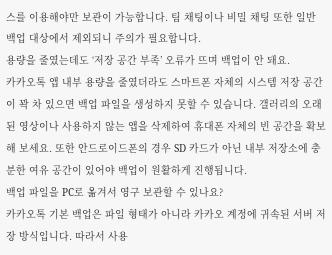스를 이용해야만 보관이 가능합니다. 팀 채팅이나 비밀 채팅 또한 일반 백업 대상에서 제외되니 주의가 필요합니다.
용량을 줄였는데도 ‘저장 공간 부족’ 오류가 뜨며 백업이 안 돼요.
카카오톡 앱 내부 용량을 줄였더라도 스마트폰 자체의 시스템 저장 공간이 꽉 차 있으면 백업 파일을 생성하지 못할 수 있습니다. 갤러리의 오래된 영상이나 사용하지 않는 앱을 삭제하여 휴대폰 자체의 빈 공간을 확보해 보세요. 또한 안드로이드폰의 경우 SD 카드가 아닌 내부 저장소에 충분한 여유 공간이 있어야 백업이 원활하게 진행됩니다.
백업 파일을 PC로 옮겨서 영구 보관할 수 있나요?
카카오톡 기본 백업은 파일 형태가 아니라 카카오 계정에 귀속된 서버 저장 방식입니다. 따라서 사용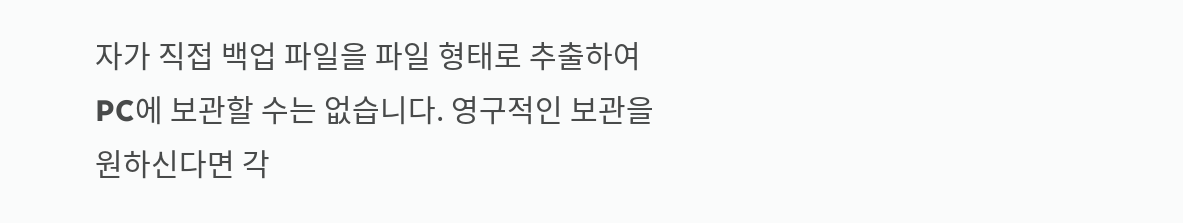자가 직접 백업 파일을 파일 형태로 추출하여 PC에 보관할 수는 없습니다. 영구적인 보관을 원하신다면 각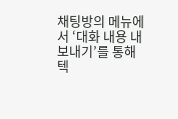채팅방의 메뉴에서 ‘대화 내용 내보내기’를 통해 텍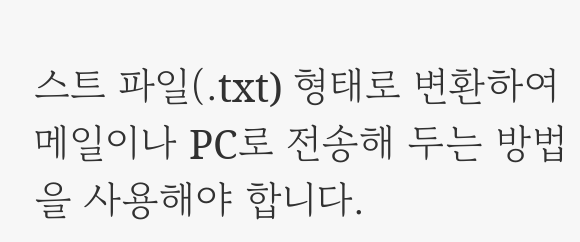스트 파일(.txt) 형태로 변환하여 메일이나 PC로 전송해 두는 방법을 사용해야 합니다.